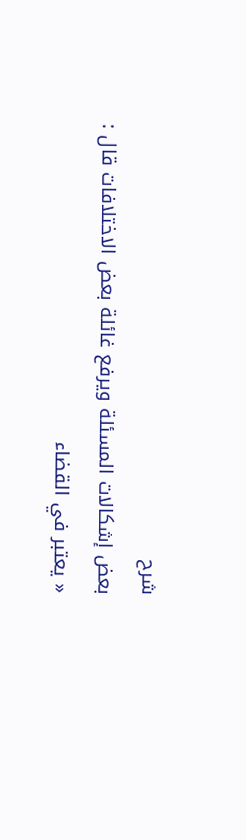شرح
بعض إشكالات المسئلة ويرفع غائلة بعض الاختلافات قال :
« يعتبر في القضاء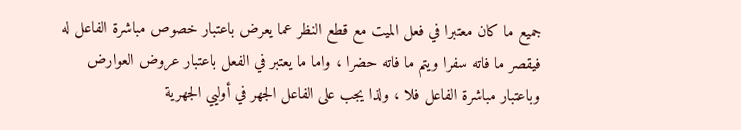جميع ما كان معتبرا في فعل الميت مع قطع النظر عما يعرض باعتبار خصوص مباشرة الفاعل له فيقصر ما فاته سفرا ويتم ما فاته حضرا ، واما ما يعتبر في الفعل باعتبار عروض العوارض وباعتبار مباشرة الفاعل فلا ، ولذا يجب على الفاعل الجهر في أوليي الجهرية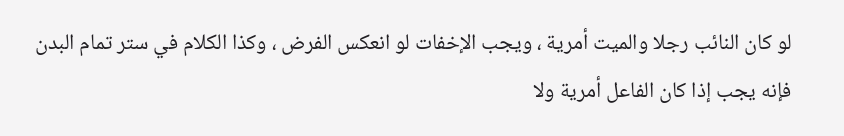لو كان النائب رجلا والميت أمرية ، ويجب الإخفات لو انعكس الفرض ، وكذا الكلام في ستر تمام البدن فإنه يجب إذا كان الفاعل أمرية ولا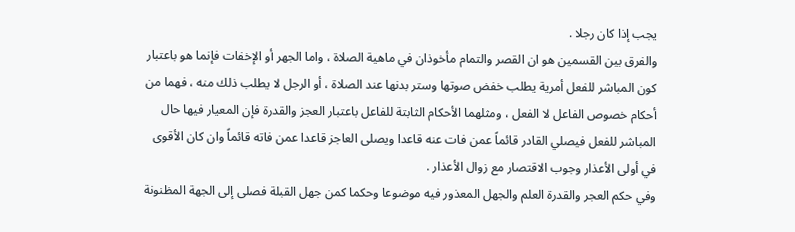يجب إذا كان رجلا .
والفرق بين القسمين هو ان القصر والتمام مأخوذان في ماهية الصلاة ، واما الجهر أو الإخفات فإنما هو باعتبار كون المباشر للفعل أمرية يطلب خفض صوتها وستر بدنها عند الصلاة ، أو الرجل لا يطلب ذلك منه ، فهما من أحكام خصوص الفاعل لا الفعل ، ومثلهما الأحكام الثابتة للفاعل باعتبار العجز والقدرة فإن المعيار فيها حال المباشر للفعل فيصلي القادر قائماً عمن فات عنه قاعدا ويصلى العاجز قاعدا عمن فاته قائماً وان كان الأقوى في أولى الأعذار وجوب الاقتصار مع زوال الأعذار .
وفي حكم العجر والقدرة العلم والجهل المعذور فيه موضوعا وحكما كمن جهل القبلة فصلى إلى الجهة المظنونة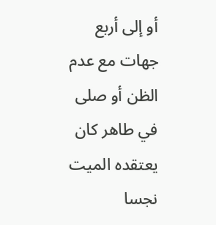أو إلى أربع جهات مع عدم الظن أو صلى في طاهر كان يعتقده الميت نجسا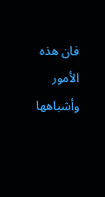فان هذه الأمور وأشباهها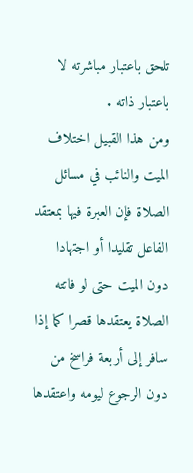تلحق باعتبار مباشرته لا باعتبار ذاته .
ومن هذا القبيل اختلاف الميت والنائب في مسائل الصلاة فإن العبرة فيها بمعتقد الفاعل تقليدا أو اجتهادا دون الميت حتى لو فاتته الصلاة يعتقدها قصرا كما إذا سافر إلى أربعة فراسخ من دون الرجوع ليومه واعتقدها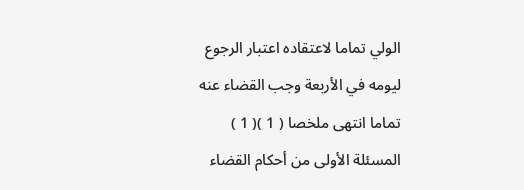الولي تماما لاعتقاده اعتبار الرجوع ليومه في الأربعة وجب القضاء عنه تماما انتهى ملخصا ( 1 )( 1 ) المسئلة الأولى من أحكام القضاء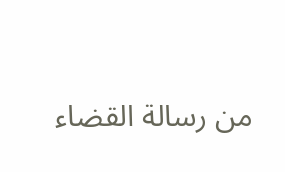من رسالة القضاء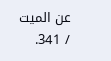عن الميت / 341.